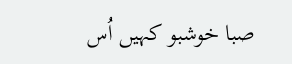صبا خوشبو کہیں اُس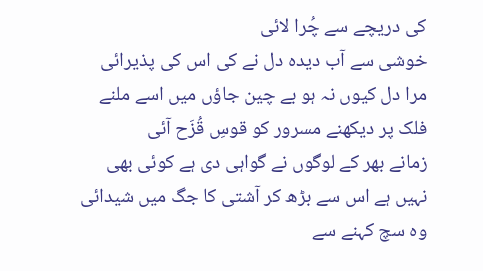کی دریچے سے چُرا لائی
خوشی سے آب دیدہ دل نے کی اس کی پذیرائی
مرا دل کیوں نہ ہو بے چین جاؤں میں اسے ملنے
فلک پر دیکھنے مسرور کو قوسِ قُزَح آئی
زمانے بھر کے لوگوں نے گواہی دی ہے کوئی بھی
نہیں ہے اس سے بڑھ کر آشتی کا جگ میں شیدائی
وہ سچ کہنے سے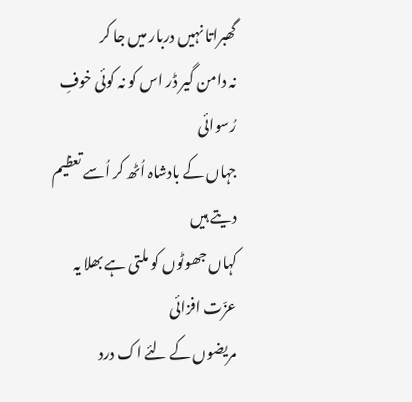گھبراتا نہیں دربار میں جا کر
نہ دامن گیر ڈر اس کو نہ کوئی خوفِ رُسوائی
جہاں کے بادشاہ اُٹھ کر اُسے تعظیم دیتے ہیں
کہاں جھوٹوں کو ملتی ہے بھلا یہ عزّت افزائی
مریضوں کے لئے اک درد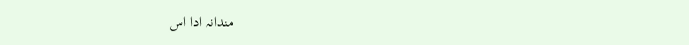مندانہ ادا اس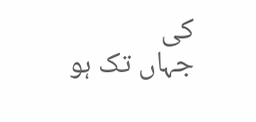کی
جہاں تک ہو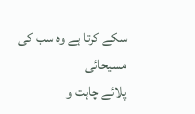سکے کرتا ہے وہ سب کی مسیحائی
پلائے چاہت و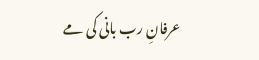عرفانِ رب بانی کی مے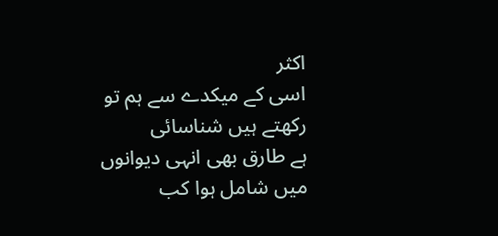اکثر
اسی کے میکدے سے ہم تو رکھتے ہیں شناسائی
ہے طارق بھی انہی دیوانوں میں شامل ہوا کب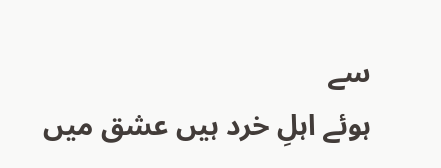سے
ہوئے اہلِ خرد ہیں عشق میں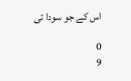اس کے جو سودا ئی

0
9